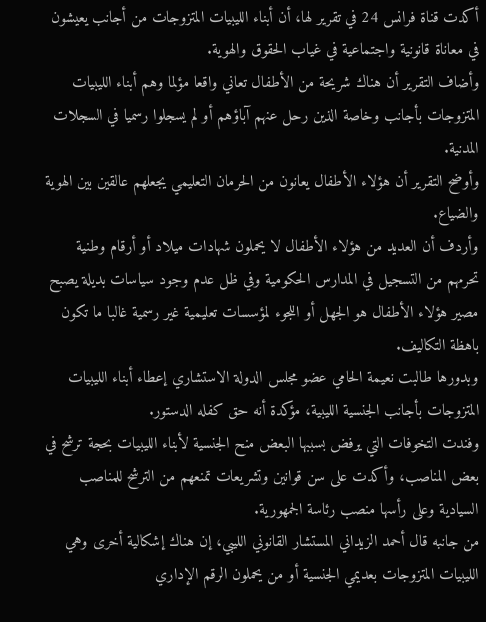أكدت قناة فرانس 24 في تقرير لها، أن أبناء الليبيات المتزوجات من أجانب يعيشون في معاناة قانونية واجتماعية في غياب الحقوق والهوية.
وأضاف التقرير أن هناك شريحة من الأطفال تعاني واقعا مؤلما وهم أبناء الليبيات المتزوجات بأجانب وخاصة الذين رحل عنهم آباؤهم أو لم يسجلوا رسميا في السجلات المدنية.
وأوضح التقرير أن هؤلاء الأطفال يعانون من الحرمان التعليمي يجعلهم عالقين بين الهوية والضياع.
وأردف أن العديد من هؤلاء الأطفال لا يحملون شهادات ميلاد أو أرقام وطنية تحرمهم من التسجيل في المدارس الحكومية وفي ظل عدم وجود سياسات بديلة يصبح مصير هؤلاء الأطفال هو الجهل أو اللجوء لمؤسسات تعليمية غير رسمية غالبا ما تكون باهظة التكاليف.
وبدورها طالبت نعيمة الحامي عضو مجلس الدولة الاستشاري إعطاء أبناء الليبيات المتزوجات بأجانب الجنسية الليبية، مؤكدة أنه حق كفله الدستور.
وفندت التخوفات التي يرفض بسببها البعض منح الجنسية لأبناء الليبيات بحجة ترشح في بعض المناصب، وأكدت على سن قوانين وتشريعات تمنعهم من الترشح للمناصب السيادية وعلى رأسها منصب رئاسة الجمهورية.
من جانبه قال أحمد الزيداني المستشار القانوني الليبي، إن هناك إشكالية أخرى وهي الليبيات المتزوجات بعديمي الجنسية أو من يحملون الرقم الإداري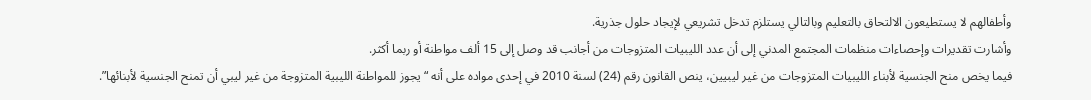وأطفالهم لا يستطيعون الالتحاق بالتعليم وبالتالي يستلزم تدخل تشريعي لإيجاد حلول جذرية.
وأشارت تقديرات وإحصاءات منظمات المجتمع المدني إلى أن عدد الليبيات المتزوجات من أجانب قد وصل إلى 15 ألف مواطنة أو ربما أكثر.
فيما يخص منح الجنسية لأبناء الليبيات المتزوجات من غير ليبيين، ينص القانون رقم (24) لسنة 2010 في إحدى مواده على أنه “يجوز للمواطنة الليبية المتزوجة من غير ليبي أن تمنح الجنسية لأبنائها”.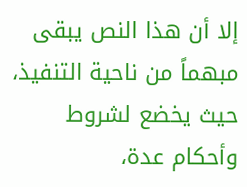إلا أن هذا النص يبقى مبهماً من ناحية التنفيذ، حيث يخضع لشروط وأحكام عدة،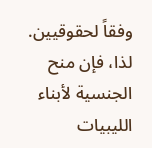وفقاً لحقوقيين.
لذا، فإن منح الجنسية لأبناء الليبيات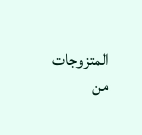المتزوجات من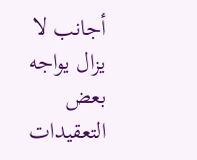أجانب لا يزال يواجه بعض التعقيدات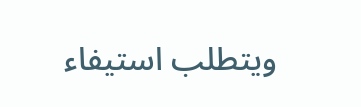ويتطلب استيفاء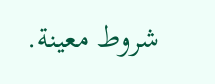شروط معينة.